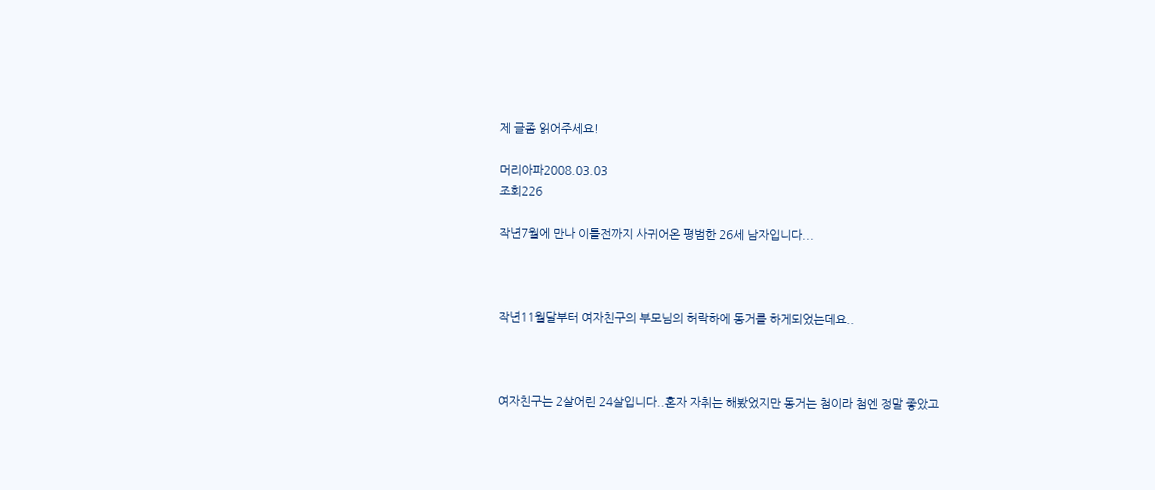제 글좀 읽어주세요!

머리아파2008.03.03
조회226

작년7월에 만나 이틀전까지 사귀어온 평범한 26세 남자입니다...



작년11월달부터 여자친구의 부모님의 허락하에 동거를 하게되었는데요..



여자친구는 2살어린 24살입니다..혼자 자취는 해봤었지만 동거는 첨이라 첨엔 정말 좋았고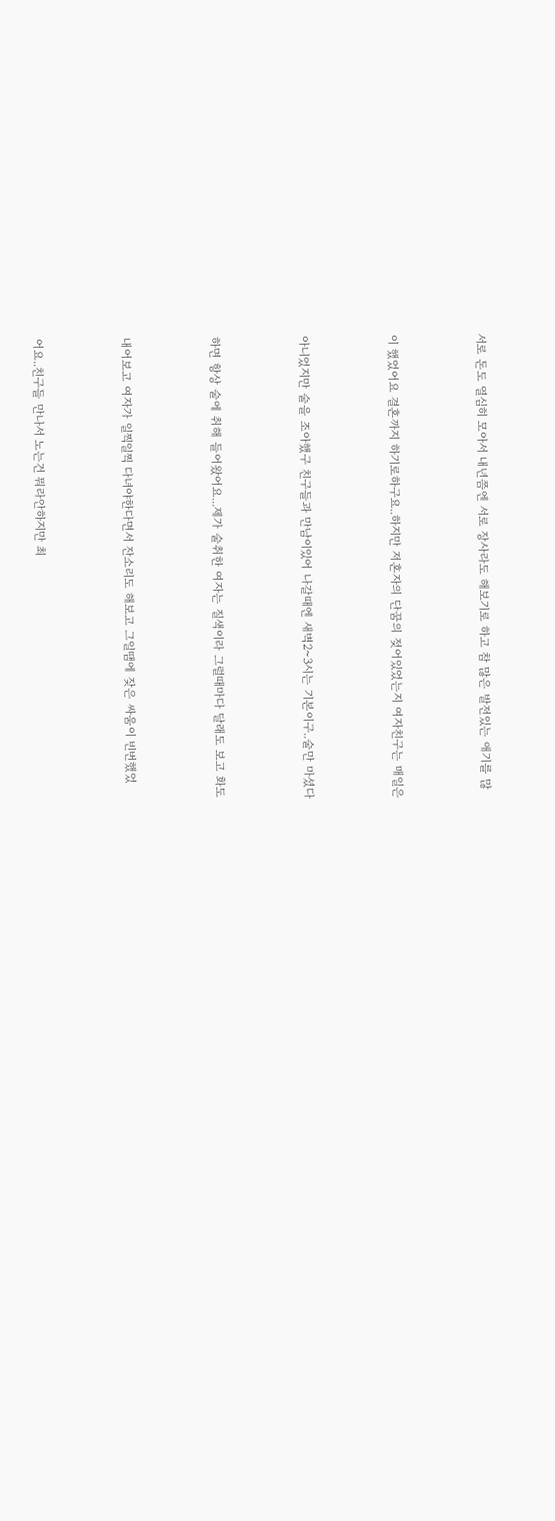서로 돈도 열심히 모아서 내년쯤엔 서로 장사라도 해보기로 하고 참 많은 발전있는 애기를 많



이 했었어요 결혼까지 하기로하구요..하지만 저혼자의 단꿈의 젖어있었는지 여자친구는 매일은



아니었지만 술을 조아했구 친구들과 만남이있어 나갈때엔 새벽2~3시는 기본이구..술만 마셨다



하면 항상 술에 취해 들어왔어요...제가 술취한 여자는 질색이라 그럴때마다 달래도 보고 화도



내어보고 여자가 일찍일찍 다녀야한다면서 잔소리도 해보고 그일땜에 잦은 싸움이 빈번했었



어요..친구들 만나서 노는건 뭐라안하지만 최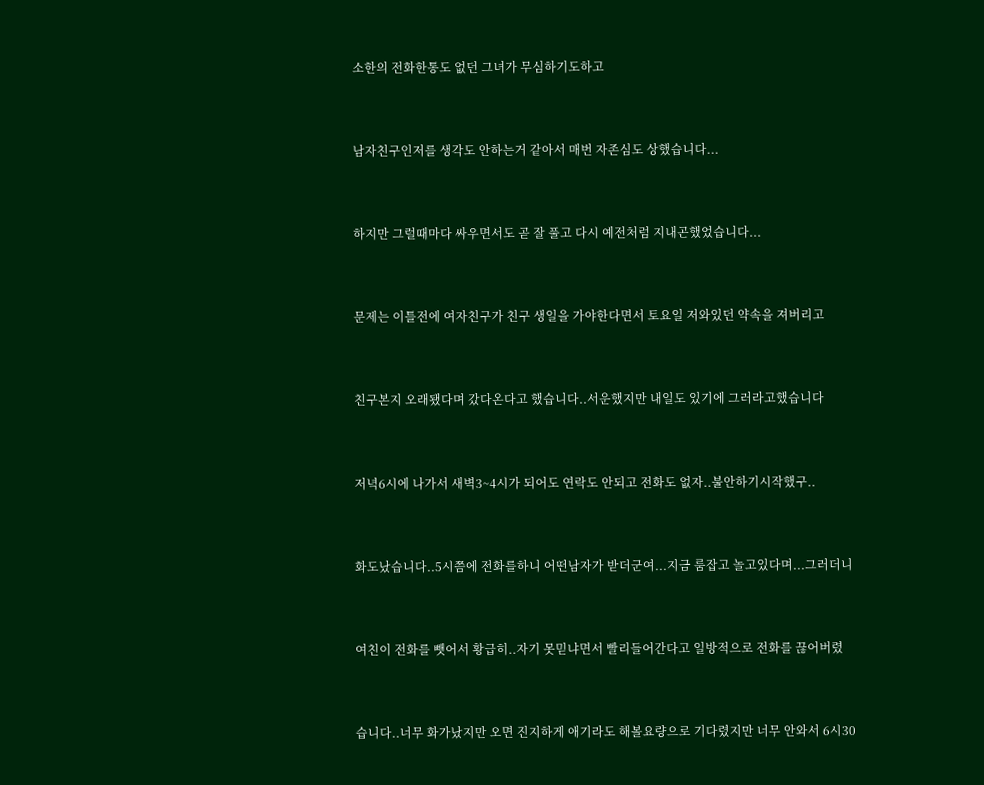소한의 전화한통도 없던 그녀가 무심하기도하고



남자친구인저를 생각도 안하는거 같아서 매번 자존심도 상했습니다...



하지만 그럴때마다 싸우면서도 곧 잘 풀고 다시 예전처럼 지내곤했었습니다...



문제는 이틀전에 여자친구가 친구 생일을 가야한다면서 토요일 저와있던 약속을 져버리고



친구본지 오래됐다며 갔다온다고 했습니다..서운했지만 내일도 있기에 그러라고했습니다



저녁6시에 나가서 새벽3~4시가 되어도 연락도 안되고 전화도 없자..불안하기시작했구..



화도났습니다..5시쯤에 전화를하니 어떤남자가 받더군여...지금 룸잡고 놀고있다며...그러더니



여친이 전화를 뺏어서 황급히..자기 못믿냐면서 빨리들어간다고 일방적으로 전화를 끊어버렸



습니다..너무 화가났지만 오면 진지하게 애기라도 해볼요량으로 기다렸지만 너무 안와서 6시30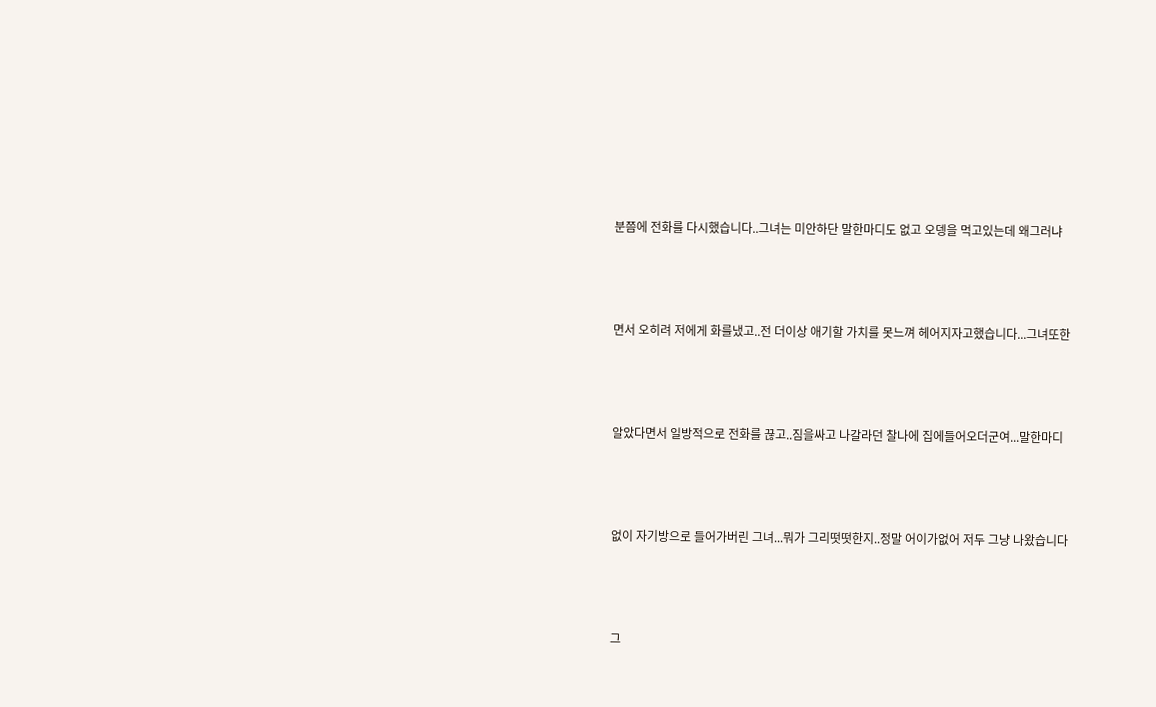분쯤에 전화를 다시했습니다..그녀는 미안하단 말한마디도 없고 오뎅을 먹고있는데 왜그러냐



면서 오히려 저에게 화를냈고..전 더이상 애기할 가치를 못느껴 헤어지자고했습니다...그녀또한



알았다면서 일방적으로 전화를 끊고..짐을싸고 나갈라던 찰나에 집에들어오더군여...말한마디



없이 자기방으로 들어가버린 그녀...뭐가 그리떳떳한지..정말 어이가없어 저두 그냥 나왔습니다



그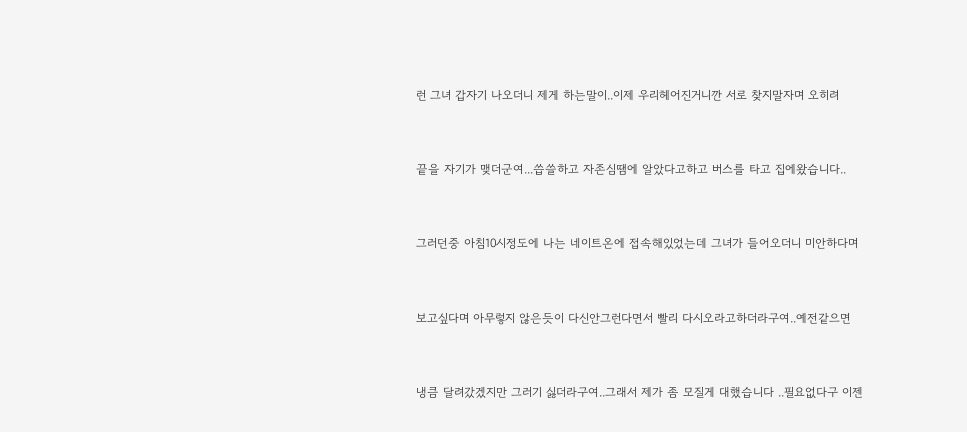런 그녀 갑자기 나오더니 제게 하는말이..이제 우리헤어진거니깐 서로 찾지말자며 오히려



끝을 자기가 맺더군여...씁쓸하고 자존심땜에 알았다고하고 버스를 타고 집에왔습니다..



그러던중 아침10시정도에 나는 네이트온에 접속해있었는데 그녀가 들어오더니 미안하다며



보고싶다며 아무렇지 않은듯이 다신안그런다면서 빨리 다시오라고하더라구여..예전같으면



냉큼 달려갔겠지만 그러기 싫더라구여..그래서 제가 좀 모질게 대했습니다 ..필요없다구 이젠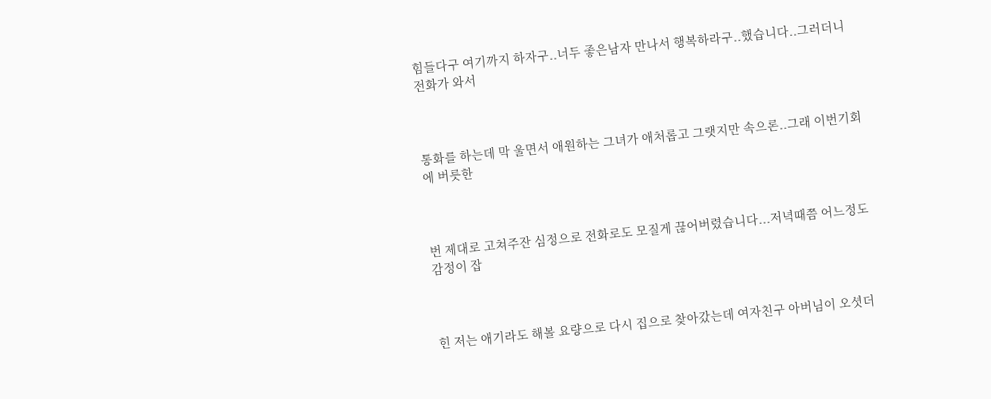힘들다구 여기까지 하자구..너두 좋은남자 만나서 행복하라구..했습니다..그러더니 전화가 와서



통화를 하는데 막 울면서 애원하는 그녀가 애처롭고 그랫지만 속으론..그래 이번기회에 버릇한



번 제대로 고쳐주잔 심정으로 전화로도 모질게 끊어버렸습니다...저녁때쯤 어느정도 감정이 잡



힌 저는 애기라도 해볼 요량으로 다시 집으로 찾아갔는데 여자친구 아버님이 오셧더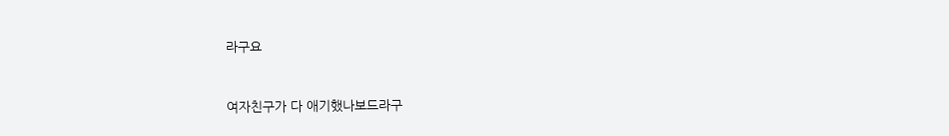라구요



여자친구가 다 애기했나보드라구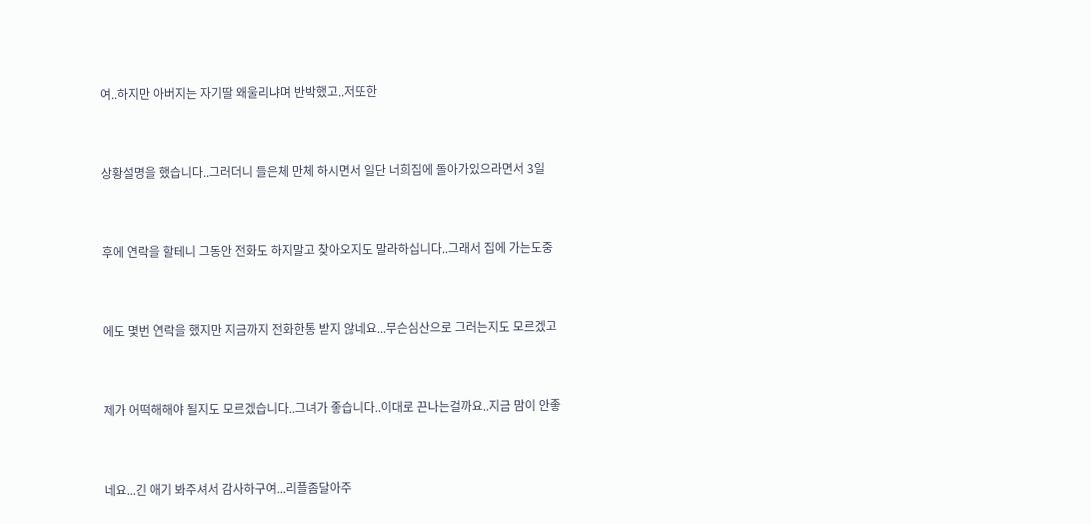여..하지만 아버지는 자기딸 왜울리냐며 반박했고..저또한



상황설명을 했습니다..그러더니 들은체 만체 하시면서 일단 너희집에 돌아가있으라면서 3일



후에 연락을 할테니 그동안 전화도 하지말고 찾아오지도 말라하십니다..그래서 집에 가는도중



에도 몇번 연락을 했지만 지금까지 전화한통 받지 않네요...무슨심산으로 그러는지도 모르겠고



제가 어떡해해야 될지도 모르겠습니다..그녀가 좋습니다..이대로 끈나는걸까요..지금 맘이 안좋



네요...긴 애기 봐주셔서 감사하구여...리플좀달아주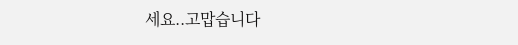세요..고맙습니다